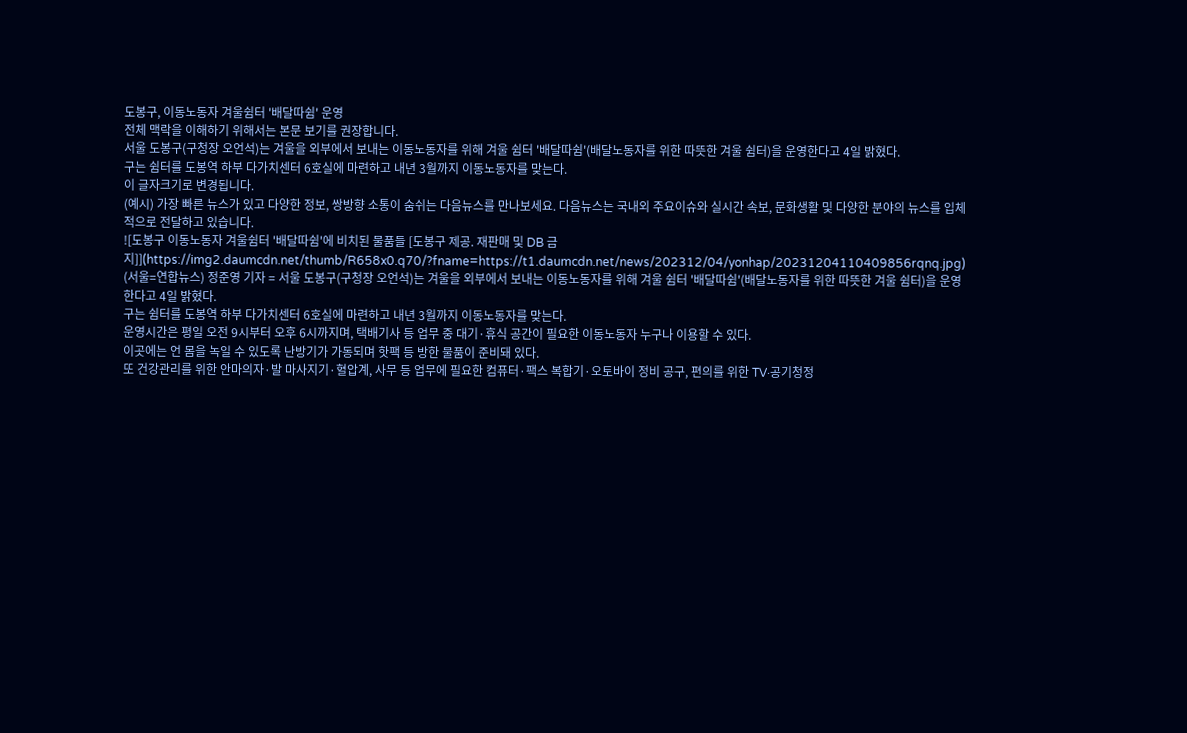도봉구, 이동노동자 겨울쉼터 '배달따쉼' 운영
전체 맥락을 이해하기 위해서는 본문 보기를 권장합니다.
서울 도봉구(구청장 오언석)는 겨울을 외부에서 보내는 이동노동자를 위해 겨울 쉼터 '배달따쉼'(배달노동자를 위한 따뜻한 겨울 쉼터)을 운영한다고 4일 밝혔다.
구는 쉼터를 도봉역 하부 다가치센터 6호실에 마련하고 내년 3월까지 이동노동자를 맞는다.
이 글자크기로 변경됩니다.
(예시) 가장 빠른 뉴스가 있고 다양한 정보, 쌍방향 소통이 숨쉬는 다음뉴스를 만나보세요. 다음뉴스는 국내외 주요이슈와 실시간 속보, 문화생활 및 다양한 분야의 뉴스를 입체적으로 전달하고 있습니다.
![도봉구 이동노동자 겨울쉼터 '배달따쉼'에 비치된 물품들 [도봉구 제공. 재판매 및 DB 금지]](https://img2.daumcdn.net/thumb/R658x0.q70/?fname=https://t1.daumcdn.net/news/202312/04/yonhap/20231204110409856rqnq.jpg)
(서울=연합뉴스) 정준영 기자 = 서울 도봉구(구청장 오언석)는 겨울을 외부에서 보내는 이동노동자를 위해 겨울 쉼터 '배달따쉼'(배달노동자를 위한 따뜻한 겨울 쉼터)을 운영한다고 4일 밝혔다.
구는 쉼터를 도봉역 하부 다가치센터 6호실에 마련하고 내년 3월까지 이동노동자를 맞는다.
운영시간은 평일 오전 9시부터 오후 6시까지며, 택배기사 등 업무 중 대기·휴식 공간이 필요한 이동노동자 누구나 이용할 수 있다.
이곳에는 언 몸을 녹일 수 있도록 난방기가 가동되며 핫팩 등 방한 물품이 준비돼 있다.
또 건강관리를 위한 안마의자·발 마사지기·혈압계, 사무 등 업무에 필요한 컴퓨터·팩스 복합기·오토바이 정비 공구, 편의를 위한 TV·공기청정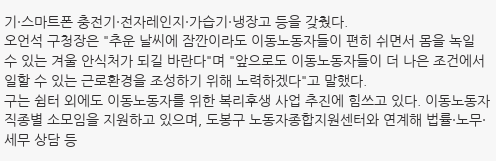기·스마트폰 충전기·전자레인지·가습기·냉장고 등을 갖췄다.
오언석 구청장은 "추운 날씨에 잠깐이라도 이동노동자들이 편히 쉬면서 몸을 녹일 수 있는 겨울 안식처가 되길 바란다"며 "앞으로도 이동노동자들이 더 나은 조건에서 일할 수 있는 근로환경을 조성하기 위해 노력하겠다"고 말했다.
구는 쉼터 외에도 이동노동자를 위한 복리후생 사업 추진에 힘쓰고 있다. 이동노동자 직종별 소모임을 지원하고 있으며, 도봉구 노동자종합지원센터와 연계해 법률·노무·세무 상담 등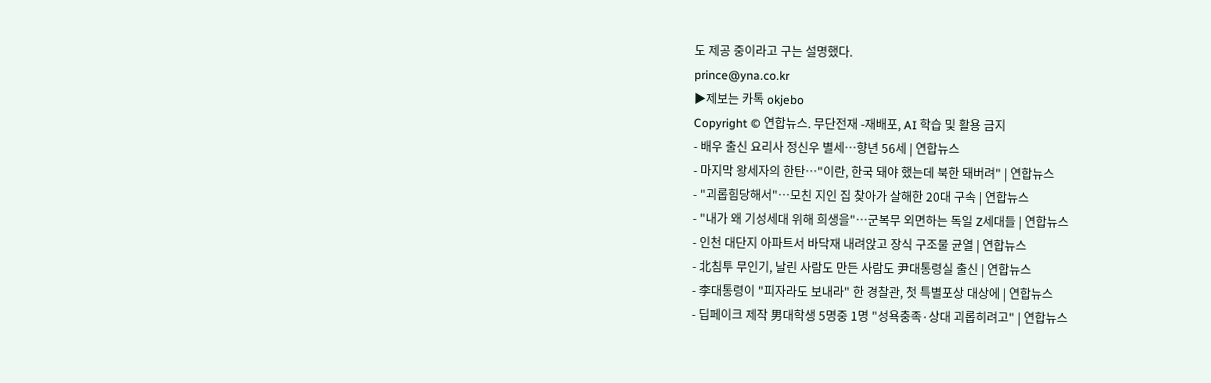도 제공 중이라고 구는 설명했다.
prince@yna.co.kr
▶제보는 카톡 okjebo
Copyright © 연합뉴스. 무단전재 -재배포, AI 학습 및 활용 금지
- 배우 출신 요리사 정신우 별세…향년 56세 | 연합뉴스
- 마지막 왕세자의 한탄…"이란, 한국 돼야 했는데 북한 돼버려" | 연합뉴스
- "괴롭힘당해서"…모친 지인 집 찾아가 살해한 20대 구속 | 연합뉴스
- "내가 왜 기성세대 위해 희생을"…군복무 외면하는 독일 Z세대들 | 연합뉴스
- 인천 대단지 아파트서 바닥재 내려앉고 장식 구조물 균열 | 연합뉴스
- 北침투 무인기, 날린 사람도 만든 사람도 尹대통령실 출신 | 연합뉴스
- 李대통령이 "피자라도 보내라" 한 경찰관, 첫 특별포상 대상에 | 연합뉴스
- 딥페이크 제작 男대학생 5명중 1명 "성욕충족·상대 괴롭히려고" | 연합뉴스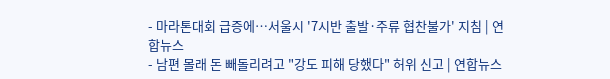- 마라톤대회 급증에…서울시 '7시반 출발·주류 협찬불가' 지침 | 연합뉴스
- 남편 몰래 돈 빼돌리려고 "강도 피해 당했다" 허위 신고 | 연합뉴스